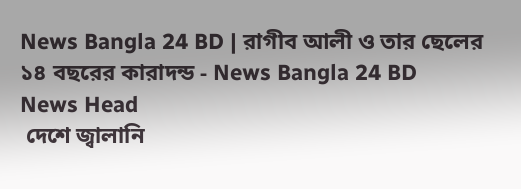News Bangla 24 BD | রাগীব আলী ও তার ছেলের ১৪ বছরের কারাদন্ড - News Bangla 24 BD
News Head
 দেশে জ্বালানি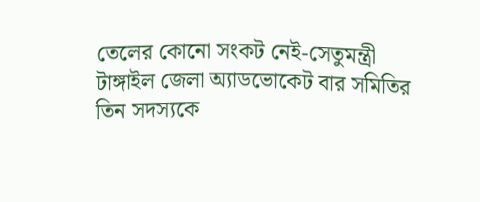তেলের কোনো সংকট নেই-সেতুমন্ত্রী টাঙ্গাইল জেলা অ্যাডভোকেট বার সমিতির তিন সদস্যকে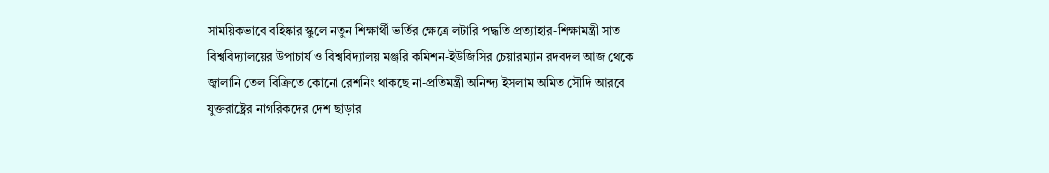সাময়িকভাবে বহিষ্কার স্কুলে নতুন শিক্ষার্থী ভর্তির ক্ষেত্রে লটারি পদ্ধতি প্রত্যাহার-শিক্ষামন্ত্রী সাত বিশ্ববিদ্যালয়ের উপাচার্য ও বিশ্ববিদ্যালয় মঞ্জরি কমিশন-ইউজিসির চেয়ারম্যান রদবদল আজ থেকে জ্বালানি তেল বিক্রিতে কোনো রেশনিং থাকছে না-প্রতিমন্ত্রী অনিন্দ্য ইসলাম অমিত সৌদি আরবে যুক্তরাষ্ট্রের নাগরিকদের দেশ ছাড়ার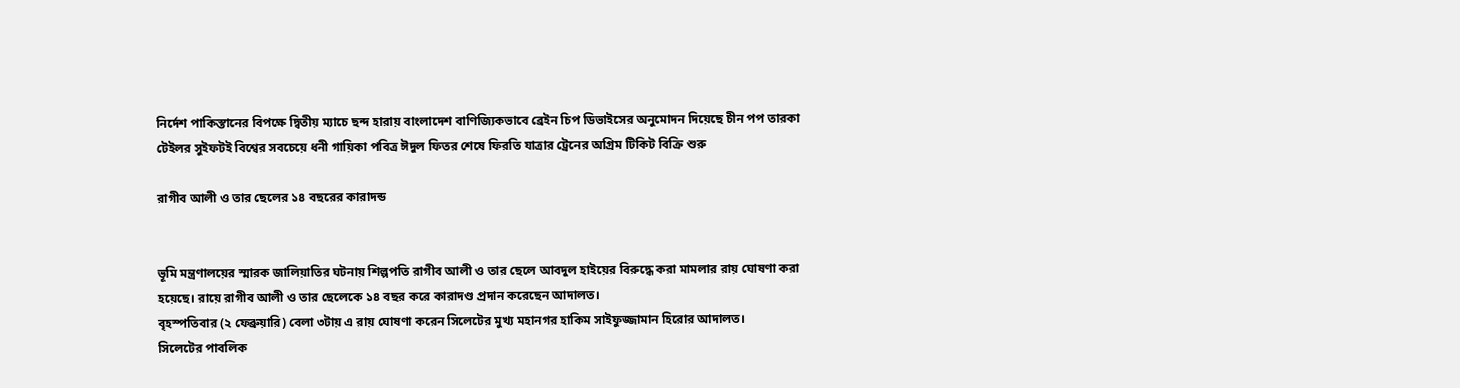নির্দেশ পাকিস্তানের বিপক্ষে দ্বিতীয় ম্যাচে ছন্দ হারায় বাংলাদেশ বাণিজ্যিকভাবে ব্রেইন চিপ ডিভাইসের অনুমোদন দিয়েছে চীন পপ তারকা টেইলর সুইফটই বিশ্বের সবচেয়ে ধনী গায়িকা পবিত্র ঈদুল ফিতর শেষে ফিরতি যাত্রার ট্রেনের অগ্রিম টিকিট বিক্রি শুরু

রাগীব আলী ও তার ছেলের ১৪ বছরের কারাদন্ড


ভূমি মন্ত্রণালয়ের স্মারক জালিয়াতির ঘটনায় শিল্পপতি রাগীব আলী ও তার ছেলে আবদুল হাইয়ের বিরুদ্ধে করা মামলার রায় ঘোষণা করা হয়েছে। রায়ে রাগীব আলী ও তার ছেলেকে ১৪ বছর করে কারাদণ্ড প্রদান করেছেন আদালত।
বৃহস্পতিবার (২ ফেব্রুয়ারি) বেলা ৩টায় এ রায় ঘোষণা করেন সিলেটের মুখ্য মহানগর হাকিম সাইফুজ্জামান হিরোর আদালত।
সিলেটের পাবলিক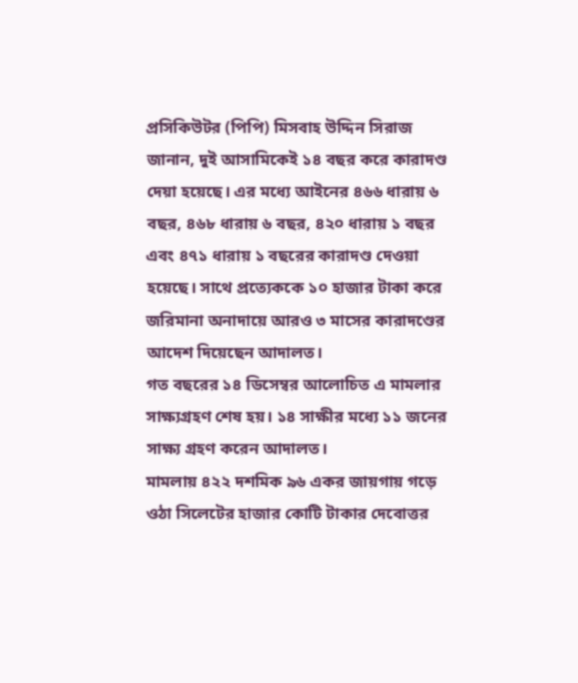প্রসিকিউটর (পিপি) মিসবাহ উদ্দিন সিরাজ জানান, দুই আসামিকেই ১৪ বছর করে কারাদণ্ড দেয়া হয়েছে। এর মধ্যে আইনের ৪৬৬ ধারায় ৬ বছর, ৪৬৮ ধারায় ৬ বছর, ৪২০ ধারায় ১ বছর এবং ৪৭১ ধারায় ১ বছরের কারাদণ্ড দেওয়া হয়েছে। সাথে প্রত্যেককে ১০ হাজার টাকা করে জরিমানা অনাদায়ে আরও ৩ মাসের কারাদণ্ডের আদেশ দিয়েছেন আদালত।
গত বছরের ১৪ ডিসেম্বর আলোচিত এ মামলার সাক্ষ্যগ্রহণ শেষ হয়। ১৪ সাক্ষীর মধ্যে ১১ জনের সাক্ষ্য গ্রহণ করেন আদালত।
মামলায় ৪২২ দশমিক ৯৬ একর জায়গায় গড়ে ওঠা সিলেটের হাজার কোটি টাকার দেবোত্তর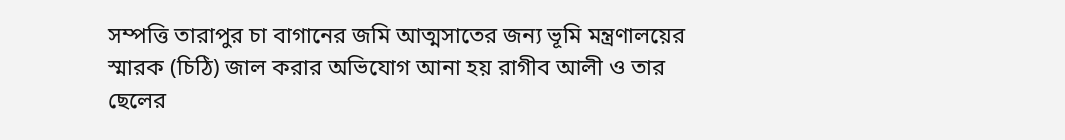সম্পত্তি তারাপুর চা বাগানের জমি আত্মসাতের জন্য ভূমি মন্ত্রণালয়ের স্মারক (চিঠি) জাল করার অভিযোগ আনা হয় রাগীব আলী ও তার ছেলের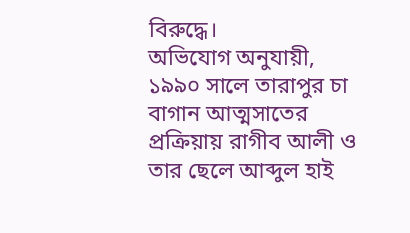বিরুদ্ধে।
অভিযোগ অনুযায়ী, ১৯৯০ সালে তারাপুর চা বাগান আত্মসাতের প্রক্রিয়ায় রাগীব আলী ও তার ছেলে আব্দুল হাই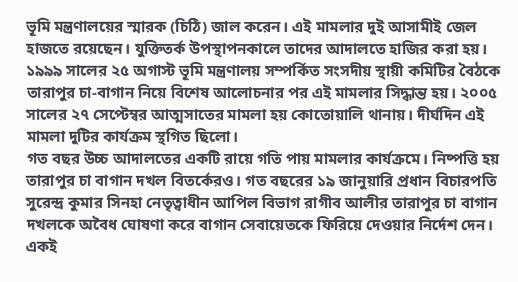ভূমি মন্ত্রণালয়ের স্মারক (চিঠি) জাল করেন। এই মামলার দুই আসামীই জেল হাজতে রয়েছেন। যুক্তিতর্ক উপস্থাপনকালে তাদের আদালতে হাজির করা হয়।
১৯৯৯ সালের ২৫ অগাস্ট ভূমি মন্ত্রণালয় সম্পর্কিত সংসদীয় স্থায়ী কমিটির বৈঠকে তারাপুর চা-বাগান নিয়ে বিশেষ আলোচনার পর এই মামলার সিদ্ধান্ত হয়। ২০০৫ সালের ২৭ সেপ্টেম্বর আত্মসাতের মামলা হয় কোতোয়ালি থানায়। দীর্ঘদিন এই মামলা দুটির কার্যক্রম স্থগিত ছিলো।
গত বছর উচ্চ আদালতের একটি রায়ে গতি পায় মামলার কার্যক্রমে। নিষ্পত্তি হয় তারাপুর চা বাগান দখল বিতর্কেরও। গত বছরের ১৯ জানুয়ারি প্রধান বিচারপতি সুরেন্দ্র কুমার সিনহা নেতৃত্বাধীন আপিল বিভাগ রাগীব আলীর তারাপুর চা বাগান দখলকে অবৈধ ঘোষণা করে বাগান সেবায়েতকে ফিরিয়ে দেওয়ার নির্দেশ দেন।
একই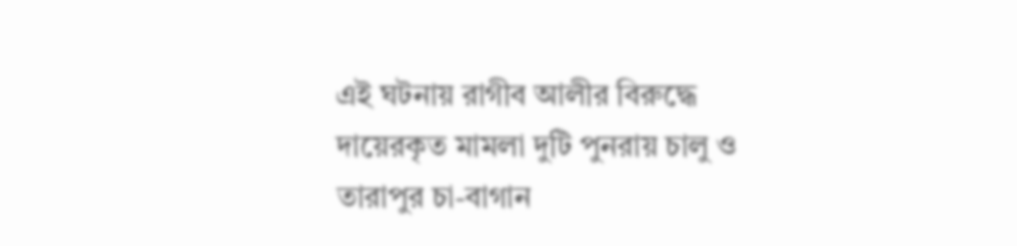এই ঘটনায় রাগীব আলীর বিরুদ্ধে দায়েরকৃত মামলা দুটি পুনরায় চালু ও তারাপুর চা-বাগান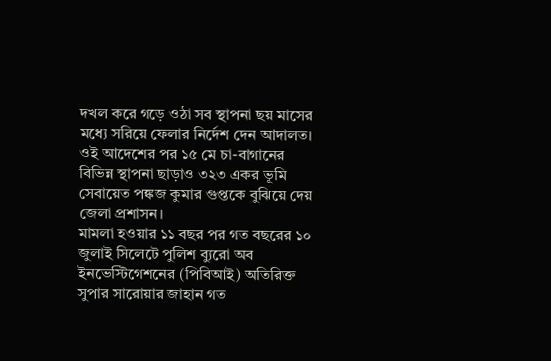দখল করে গড়ে ওঠা সব স্থাপনা ছয় মাসের মধ্যে সরিয়ে ফেলার নির্দেশ দেন আদালত। ওই আদেশের পর ১৫ মে চা-বাগানের বিভিন্ন স্থাপনা ছাড়াও ৩২৩ একর ভূমি সেবায়েত পঙ্কজ কুমার গুপ্তকে বুঝিয়ে দেয় জেলা প্রশাসন।
মামলা হওয়ার ১১ বছর পর গত বছরের ১০ জুলাই সিলেটে পুলিশ ব্যুরো অব ইনভেস্টিগেশনের (পিবিআই) অতিরিক্ত সুপার সারোয়ার জাহান গত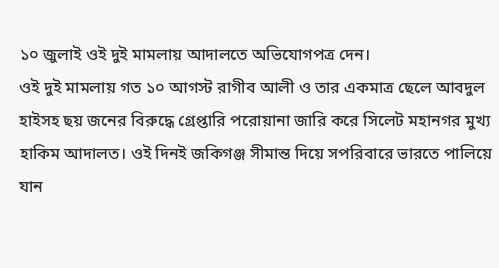১০ জুলাই ওই দুই মামলায় আদালতে অভিযোগপত্র দেন।
ওই দুই মামলায় গত ১০ আগস্ট রাগীব আলী ও তার একমাত্র ছেলে আবদুল হাইসহ ছয় জনের বিরুদ্ধে গ্রেপ্তারি পরোয়ানা জারি করে সিলেট মহানগর মুখ্য হাকিম আদালত। ওই দিনই জকিগঞ্জ সীমান্ত দিয়ে সপরিবারে ভারতে পালিয়ে যান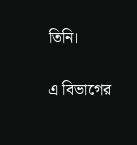তিনি।

এ বিভাগের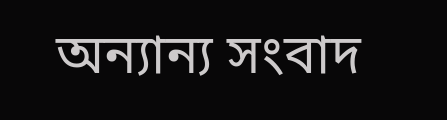অন্যান্য সংবাদ